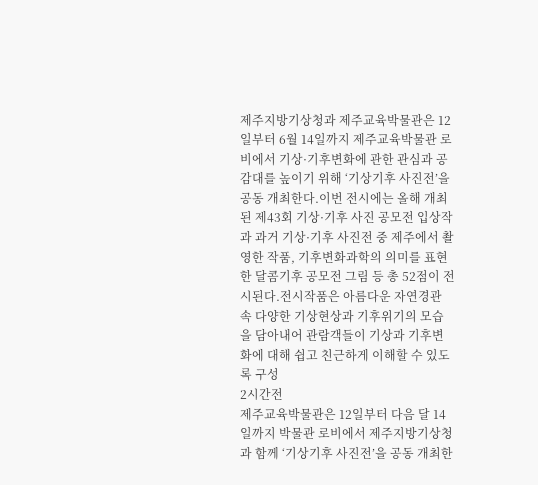제주지방기상청과 제주교육박물관은 12일부터 6월 14일까지 제주교육박물관 로비에서 기상·기후변화에 관한 관심과 공감대를 높이기 위해 ‘기상기후 사진전’을 공동 개최한다.이번 전시에는 올해 개최된 제43회 기상·기후 사진 공모전 입상작과 과거 기상·기후 사진전 중 제주에서 촬영한 작품, 기후변화과학의 의미를 표현한 달콤기후 공모전 그림 등 총 52점이 전시된다.전시작품은 아름다운 자연경관 속 다양한 기상현상과 기후위기의 모습을 담아내어 관람객들이 기상과 기후변화에 대해 쉽고 친근하게 이해할 수 있도록 구성
2시간전
제주교육박물관은 12일부터 다음 달 14일까지 박물관 로비에서 제주지방기상청과 함께 ‘기상기후 사진전’을 공동 개최한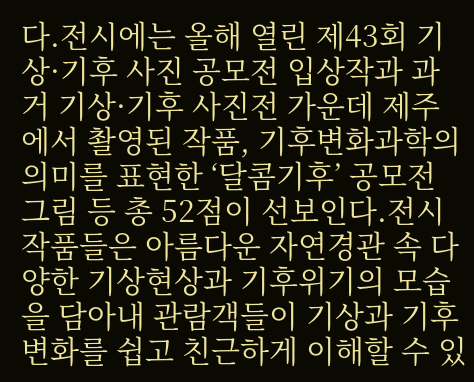다.전시에는 올해 열린 제43회 기상·기후 사진 공모전 입상작과 과거 기상·기후 사진전 가운데 제주에서 촬영된 작품, 기후변화과학의 의미를 표현한 ‘달콤기후’ 공모전 그림 등 총 52점이 선보인다.전시 작품들은 아름다운 자연경관 속 다양한 기상현상과 기후위기의 모습을 담아내 관람객들이 기상과 기후변화를 쉽고 친근하게 이해할 수 있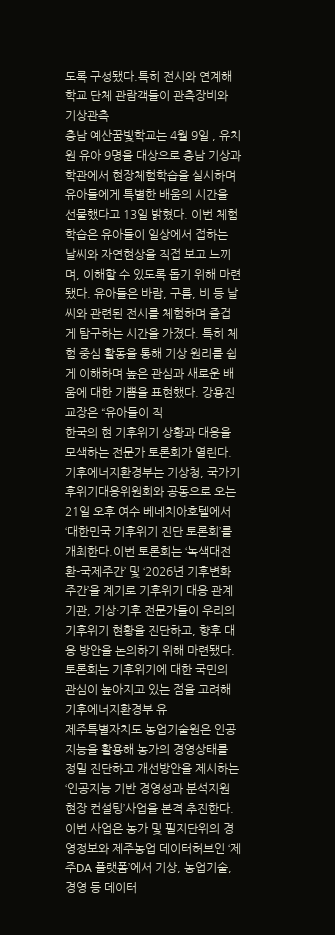도록 구성됐다.특히 전시와 연계해 학교 단체 관람객들이 관측장비와 기상관측
충남 예산꿈빛학교는 4월 9일 , 유치원 유아 9명을 대상으로 충남 기상과학관에서 현장체험학습을 실시하며 유아들에게 특별한 배움의 시간을 선물했다고 13일 밝혔다. 이번 체험학습은 유아들이 일상에서 접하는 날씨와 자연현상을 직접 보고 느끼며, 이해할 수 있도록 돕기 위해 마련됐다. 유아들은 바람, 구름, 비 등 날씨와 관련된 전시를 체험하며 즐겁게 탐구하는 시간을 가졌다. 특히 체험 중심 활동을 통해 기상 원리를 쉽게 이해하며 높은 관심과 새로운 배움에 대한 기쁨을 표현했다. 강용진 교장은 “유아들이 직
한국의 현 기후위기 상황과 대응을 모색하는 전문가 토론회가 열린다.기후에너지환경부는 기상청, 국가기후위기대응위원회와 공동으로 오는 21일 오후 여수 베네치아호텔에서 ‘대한민국 기후위기 진단 토론회’를 개최한다.이번 토론회는 ‘녹색대전환-국제주간’ 및 ‘2026년 기후변화주간’을 계기로 기후위기 대응 관계기관, 기상·기후 전문가들이 우리의 기후위기 현황을 진단하고, 향후 대응 방안을 논의하기 위해 마련됐다.토론회는 기후위기에 대한 국민의 관심이 높아지고 있는 점을 고려해 기후에너지환경부 유
제주특별자치도 농업기술원은 인공지능을 활용해 농가의 경영상태를 정밀 진단하고 개선방안을 제시하는‘인공지능 기반 경영성과 분석지원 현장 컨설팅’사업을 본격 추진한다.이번 사업은 농가 및 필지단위의 경영정보와 제주농업 데이터허브인 ‘제주DA 플랫폼’에서 기상, 농업기술, 경영 등 데이터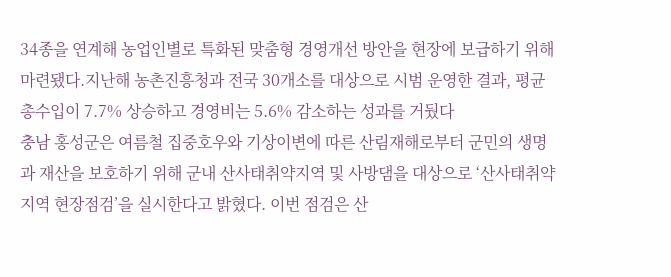34종을 연계해 농업인별로 특화된 맞춤형 경영개선 방안을 현장에 보급하기 위해 마련됐다.지난해 농촌진흥청과 전국 30개소를 대상으로 시범 운영한 결과, 평균 총수입이 7.7% 상승하고 경영비는 5.6% 감소하는 성과를 거뒀다
충남 홍성군은 여름철 집중호우와 기상이변에 따른 산림재해로부터 군민의 생명과 재산을 보호하기 위해 군내 산사태취약지역 및 사방댐을 대상으로 ‘산사태취약지역 현장점검’을 실시한다고 밝혔다. 이번 점검은 산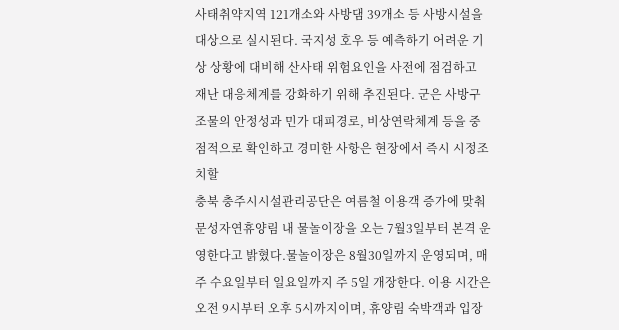사태취약지역 121개소와 사방댐 39개소 등 사방시설을 대상으로 실시된다. 국지성 호우 등 예측하기 어려운 기상 상황에 대비해 산사태 위험요인을 사전에 점검하고 재난 대응체계를 강화하기 위해 추진된다. 군은 사방구조물의 안정성과 민가 대피경로, 비상연락체계 등을 중점적으로 확인하고 경미한 사항은 현장에서 즉시 시정조치할
충북 충주시시설관리공단은 여름철 이용객 증가에 맞춰 문성자연휴양림 내 물놀이장을 오는 7월3일부터 본격 운영한다고 밝혔다.물놀이장은 8월30일까지 운영되며, 매주 수요일부터 일요일까지 주 5일 개장한다. 이용 시간은 오전 9시부터 오후 5시까지이며, 휴양림 숙박객과 입장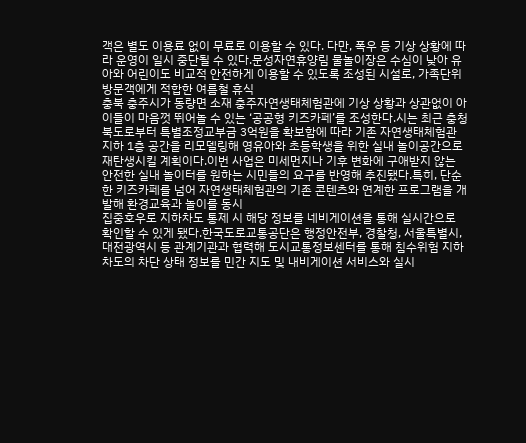객은 별도 이용료 없이 무료로 이용할 수 있다. 다만, 폭우 등 기상 상황에 따라 운영이 일시 중단될 수 있다.문성자연휴양림 물놀이장은 수심이 낮아 유아와 어린이도 비교적 안전하게 이용할 수 있도록 조성된 시설로, 가족단위 방문객에게 적합한 여름철 휴식
충북 충주시가 동량면 소재 충주자연생태체험관에 기상 상황과 상관없이 아이들이 마음껏 뛰어놀 수 있는 ‘공공형 키즈카페’를 조성한다.시는 최근 충청북도로부터 특별조정교부금 3억원을 확보함에 따라 기존 자연생태체험관 지하 1층 공간을 리모델링해 영유아와 초등학생을 위한 실내 놀이공간으로 재탄생시킬 계획이다.이번 사업은 미세먼지나 기후 변화에 구애받지 않는 안전한 실내 놀이터를 원하는 시민들의 요구를 반영해 추진됐다.특히, 단순한 키즈카페를 넘어 자연생태체험관의 기존 콘텐츠와 연계한 프로그램을 개발해 환경교육과 놀이를 동시
집중호우로 지하차도 통제 시 해당 정보를 네비게이션을 통해 실시간으로 확인할 수 있게 됐다.한국도로교통공단은 행정안전부, 경찰청, 서울특별시, 대전광역시 등 관계기관과 협력해 도시교통정보센터를 통해 침수위험 지하차도의 차단 상태 정보를 민간 지도 및 내비게이션 서비스와 실시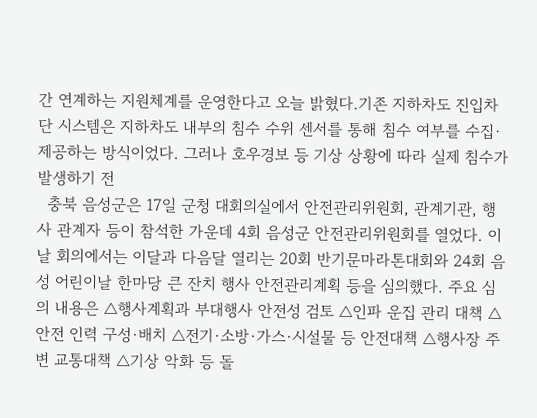간 연계하는 지원체계를 운영한다고 오늘 밝혔다.기존 지하차도 진입차단 시스템은 지하차도 내부의 침수 수위 센서를 통해 침수 여부를 수집·제공하는 방식이었다. 그러나 호우경보 등 기상 상황에 따라 실제 침수가 발생하기 전
  충북 음성군은 17일 군청 대회의실에서 안전관리위원회, 관계기관, 행사 관계자 등이 참석한 가운데 4회 음성군 안전관리위원회를 열었다. 이날 회의에서는 이달과 다음달 열리는 20회 반기문마라톤대회와 24회 음성 어린이날 한마당 큰 잔치 행사 안전관리계획 등을 심의했다. 주요 심의 내용은 △행사계획과 부대행사 안전성 검토 △인파 운집 관리 대책 △안전 인력 구성·배치 △전기·소방·가스·시설물 등 안전대책 △행사장 주변 교통대책 △기상 악화 등 돌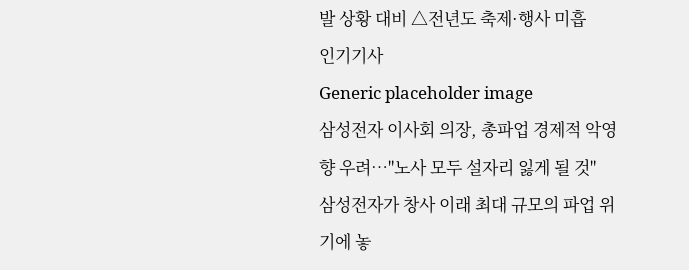발 상황 대비 △전년도 축제·행사 미흡
인기기사
Generic placeholder image
삼성전자 이사회 의장, 총파업 경제적 악영향 우려…"노사 모두 설자리 잃게 될 것"
삼성전자가 창사 이래 최대 규모의 파업 위기에 놓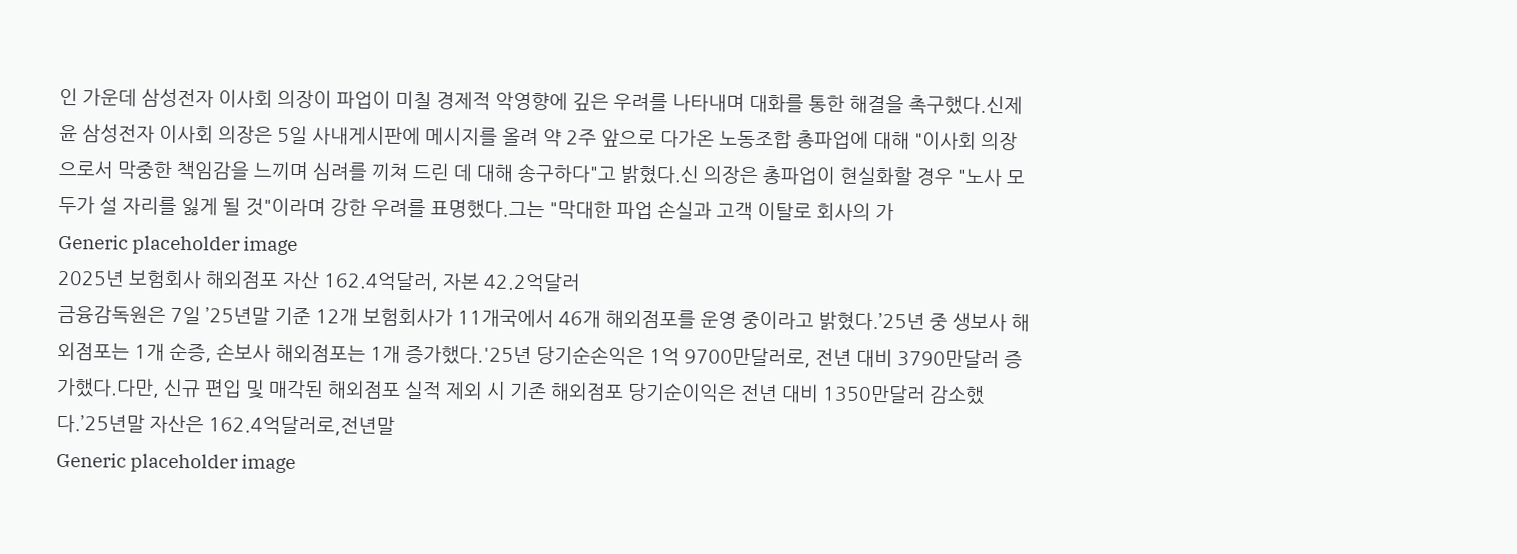인 가운데 삼성전자 이사회 의장이 파업이 미칠 경제적 악영향에 깊은 우려를 나타내며 대화를 통한 해결을 촉구했다.신제윤 삼성전자 이사회 의장은 5일 사내게시판에 메시지를 올려 약 2주 앞으로 다가온 노동조합 총파업에 대해 "이사회 의장으로서 막중한 책임감을 느끼며 심려를 끼쳐 드린 데 대해 송구하다"고 밝혔다.신 의장은 총파업이 현실화할 경우 "노사 모두가 설 자리를 잃게 될 것"이라며 강한 우려를 표명했다.그는 "막대한 파업 손실과 고객 이탈로 회사의 가
Generic placeholder image
2025년 보험회사 해외점포 자산 162.4억달러, 자본 42.2억달러
금융감독원은 7일 ’25년말 기준 12개 보험회사가 11개국에서 46개 해외점포를 운영 중이라고 밝혔다.’25년 중 생보사 해외점포는 1개 순증, 손보사 해외점포는 1개 증가했다.'25년 당기순손익은 1억 9700만달러로, 전년 대비 3790만달러 증가했다.다만, 신규 편입 및 매각된 해외점포 실적 제외 시 기존 해외점포 당기순이익은 전년 대비 1350만달러 감소했다.’25년말 자산은 162.4억달러로,전년말
Generic placeholder image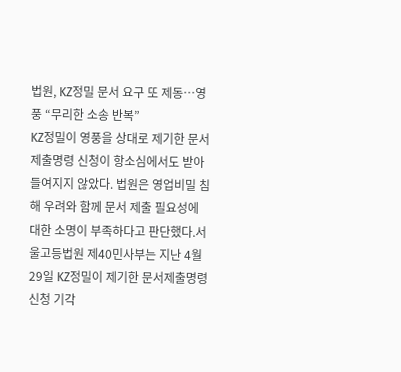법원, KZ정밀 문서 요구 또 제동…영풍 “무리한 소송 반복”
KZ정밀이 영풍을 상대로 제기한 문서제출명령 신청이 항소심에서도 받아들여지지 않았다. 법원은 영업비밀 침해 우려와 함께 문서 제출 필요성에 대한 소명이 부족하다고 판단했다.서울고등법원 제40민사부는 지난 4월 29일 KZ정밀이 제기한 문서제출명령 신청 기각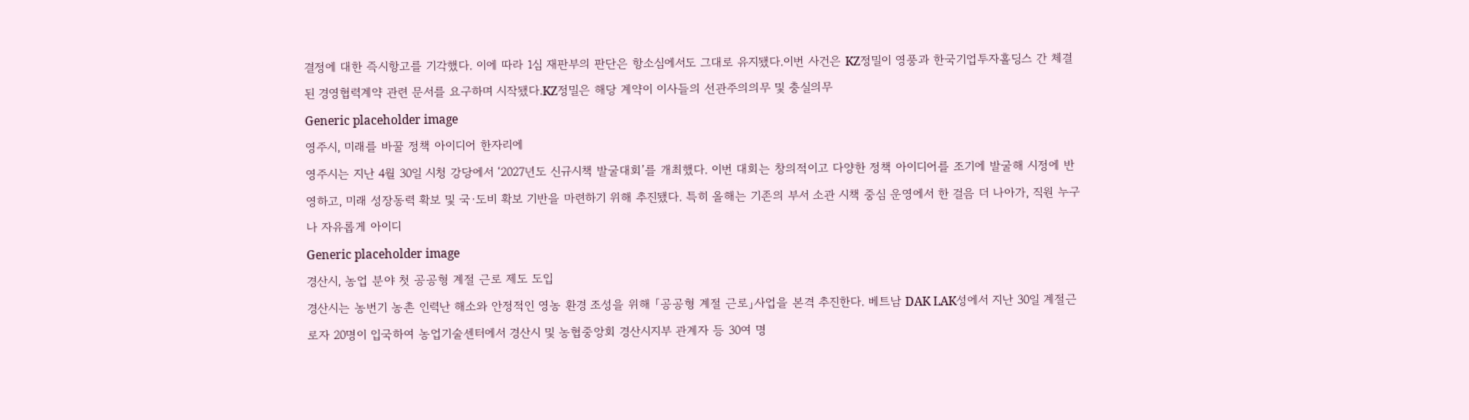결정에 대한 즉시항고를 기각했다. 이에 따라 1심 재판부의 판단은 항소심에서도 그대로 유지됐다.이번 사건은 KZ정밀이 영풍과 한국기업투자홀딩스 간 체결된 경영협력계약 관련 문서를 요구하며 시작됐다.KZ정밀은 해당 계약이 이사들의 선관주의의무 및 충실의무
Generic placeholder image
영주시, 미래를 바꿀 정책 아이디어 한자리에
영주시는 지난 4월 30일 시청 강당에서 ‘2027년도 신규시책 발굴대회’를 개최했다. 이번 대회는 창의적이고 다양한 정책 아이디어를 조기에 발굴해 시정에 반영하고, 미래 성장동력 확보 및 국·도비 확보 기반을 마련하기 위해 추진됐다. 특히 올해는 기존의 부서 소관 시책 중심 운영에서 한 걸음 더 나아가, 직원 누구나 자유롭게 아이디
Generic placeholder image
경산시, 농업 분야 첫 공공형 계절 근로 제도 도입
경산시는 농번기 농촌 인력난 해소와 안정적인 영농 환경 조성을 위해 「공공형 계절 근로」사업을 본격 추진한다. 베트남 DAK LAK성에서 지난 30일 계절근로자 20명이 입국하여 농업기술센터에서 경산시 및 농협중앙회 경산시지부 관계자 등 30여 명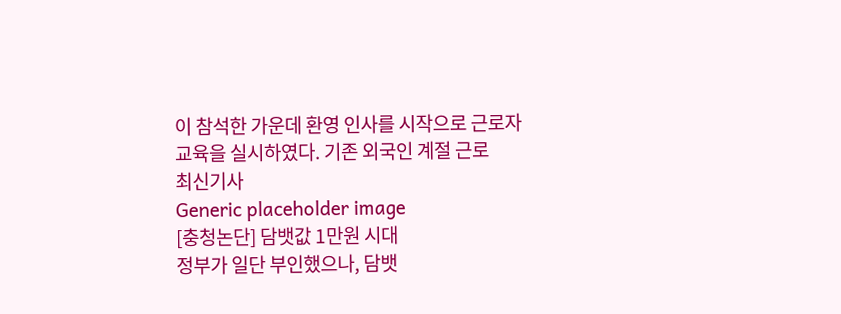이 참석한 가운데 환영 인사를 시작으로 근로자 교육을 실시하였다. 기존 외국인 계절 근로
최신기사
Generic placeholder image
[충청논단] 담뱃값 1만원 시대
정부가 일단 부인했으나, 담뱃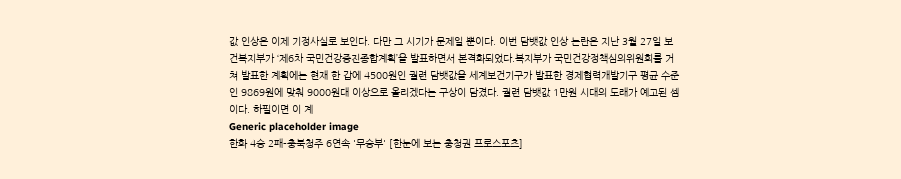값 인상은 이제 기정사실로 보인다. 다만 그 시기가 문제일 뿐이다. 이번 담뱃값 인상 논란은 지난 3월 27일 보건복지부가 ‘제6차 국민건강증진종합계획’을 발표하면서 본격화되었다.복지부가 국민건강정책심의위원회를 거쳐 발표한 계획에는 현재 한 갑에 4500원인 궐련 담뱃값을 세계보건기구가 발표한 경제협력개발기구 평균 수준인 9869원에 맞춰 9000원대 이상으로 올리겠다는 구상이 담겼다. 궐련 담뱃값 1만원 시대의 도래가 예고된 셈이다. 하필이면 이 계
Generic placeholder image
한화 4승 2패-충북청주 6연속 '무승부' [한눈에 보는 충청권 프로스포츠]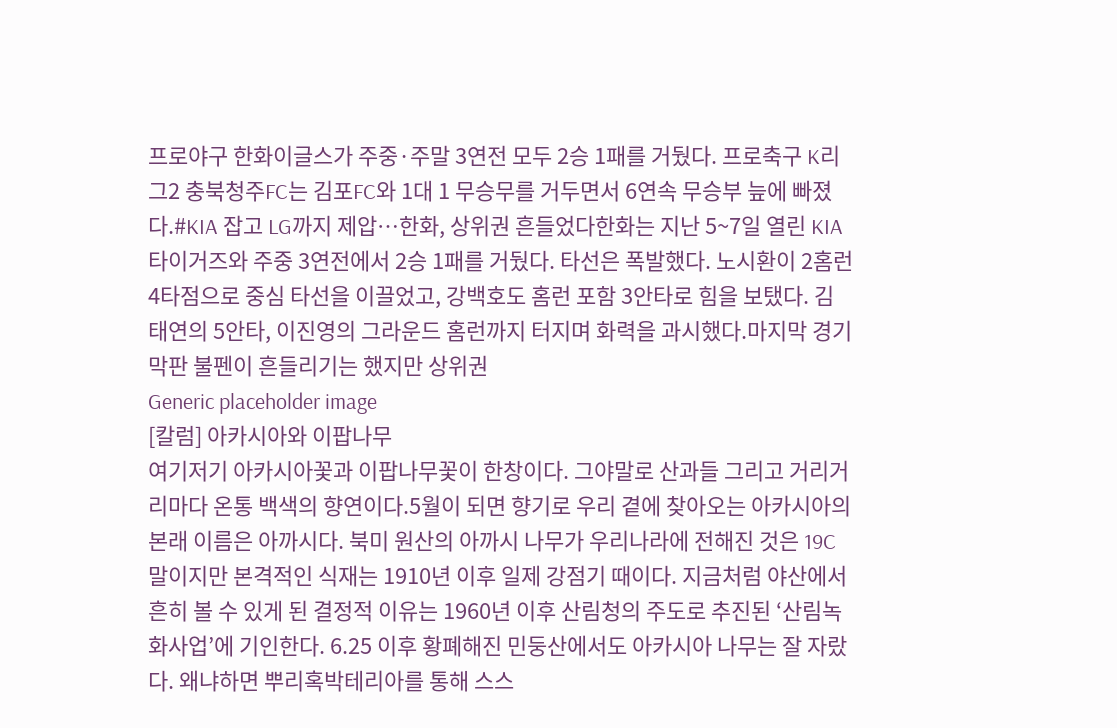프로야구 한화이글스가 주중·주말 3연전 모두 2승 1패를 거뒀다. 프로축구 K리그2 충북청주FC는 김포FC와 1대 1 무승무를 거두면서 6연속 무승부 늪에 빠졌다.#KIA 잡고 LG까지 제압⋯한화, 상위권 흔들었다한화는 지난 5~7일 열린 KIA 타이거즈와 주중 3연전에서 2승 1패를 거뒀다. 타선은 폭발했다. 노시환이 2홈런 4타점으로 중심 타선을 이끌었고, 강백호도 홈런 포함 3안타로 힘을 보탰다. 김태연의 5안타, 이진영의 그라운드 홈런까지 터지며 화력을 과시했다.마지막 경기 막판 불펜이 흔들리기는 했지만 상위권
Generic placeholder image
[칼럼] 아카시아와 이팝나무
여기저기 아카시아꽃과 이팝나무꽃이 한창이다. 그야말로 산과들 그리고 거리거리마다 온통 백색의 향연이다.5월이 되면 향기로 우리 곁에 찾아오는 아카시아의 본래 이름은 아까시다. 북미 원산의 아까시 나무가 우리나라에 전해진 것은 19C 말이지만 본격적인 식재는 1910년 이후 일제 강점기 때이다. 지금처럼 야산에서 흔히 볼 수 있게 된 결정적 이유는 1960년 이후 산림청의 주도로 추진된 ‘산림녹화사업’에 기인한다. 6.25 이후 황폐해진 민둥산에서도 아카시아 나무는 잘 자랐다. 왜냐하면 뿌리혹박테리아를 통해 스스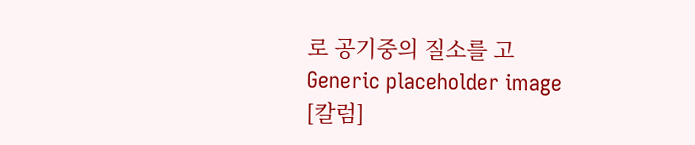로 공기중의 질소를 고
Generic placeholder image
[칼럼]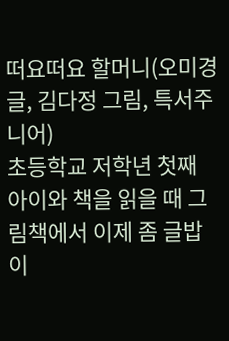떠요떠요 할머니(오미경 글, 김다정 그림, 특서주니어)
초등학교 저학년 첫째 아이와 책을 읽을 때 그림책에서 이제 좀 글밥이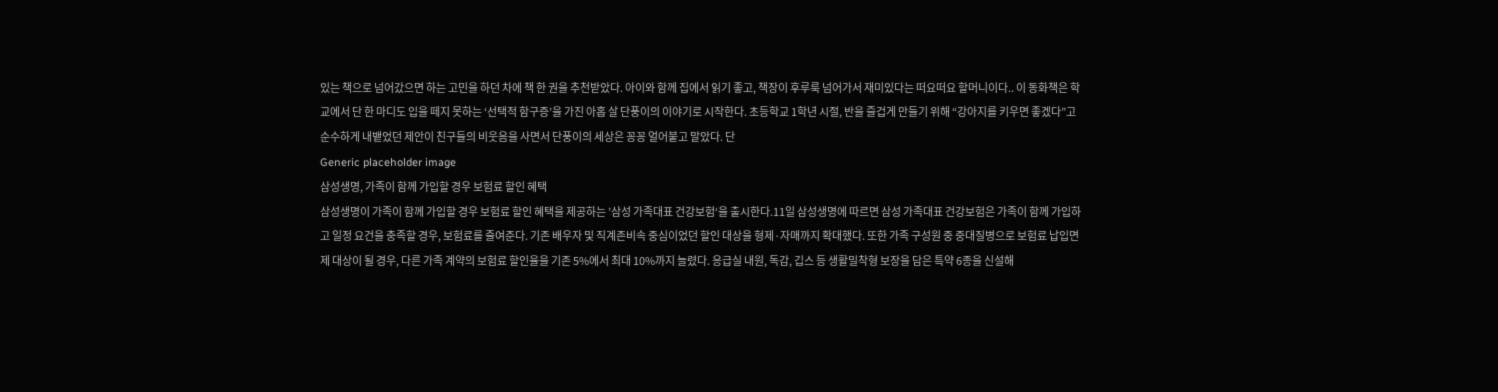있는 책으로 넘어갔으면 하는 고민을 하던 차에 책 한 권을 추천받았다. 아이와 함께 집에서 읽기 좋고, 책장이 후루룩 넘어가서 재미있다는 떠요떠요 할머니이다.. 이 동화책은 학교에서 단 한 마디도 입을 떼지 못하는 ‘선택적 함구증’을 가진 아홉 살 단풍이의 이야기로 시작한다. 초등학교 1학년 시절, 반을 즐겁게 만들기 위해 “강아지를 키우면 좋겠다”고 순수하게 내뱉었던 제안이 친구들의 비웃음을 사면서 단풍이의 세상은 꽁꽁 얼어붙고 말았다. 단
Generic placeholder image
삼성생명, 가족이 함께 가입할 경우 보험료 할인 혜택
삼성생명이 가족이 함께 가입할 경우 보험료 할인 혜택을 제공하는 ’삼성 가족대표 건강보험‘을 출시한다.11일 삼성생명에 따르면 삼성 가족대표 건강보험은 가족이 함께 가입하고 일정 요건을 충족할 경우, 보험료를 줄여준다. 기존 배우자 및 직계존비속 중심이었던 할인 대상을 형제·자매까지 확대했다. 또한 가족 구성원 중 중대질병으로 보험료 납입면제 대상이 될 경우, 다른 가족 계약의 보험료 할인율을 기존 5%에서 최대 10%까지 늘렸다. 응급실 내원, 독감, 깁스 등 생활밀착형 보장을 담은 특약 6종을 신설해